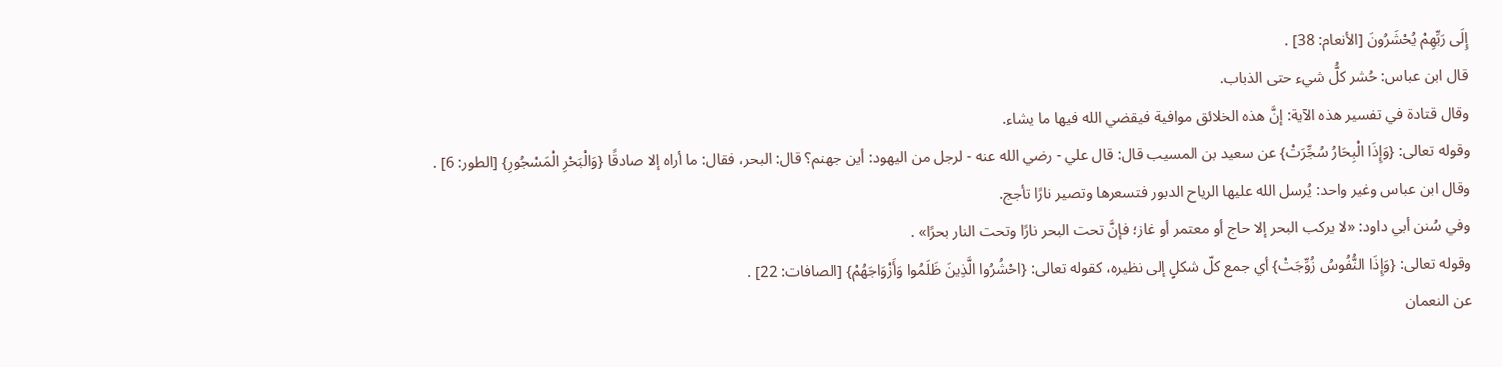إِلَى رَبِّهِمْ يُحْشَرُونَ [الأنعام: 38] .
قال ابن عباس: حُشر كلُّ شيء حتى الذباب.
وقال قتادة في تفسير هذه الآية: إنَّ هذه الخلائق موافية فيقضي الله فيها ما يشاء.
وقوله تعالى: {وَإِذَا الْبِحَارُ سُجِّرَتْ} عن سعيد بن المسيب قال: قال علي - رضي الله عنه - لرجل من اليهود: أين جهنم؟ قال: البحر، فقال: ما أراه إلا صادقًا {وَالْبَحْرِ الْمَسْجُورِ} [الطور: 6] .
وقال ابن عباس وغير واحد: يُرسل الله عليها الرياح الدبور فتسعرها وتصير نارًا تأجج.
وفي سُنن أبي داود: «لا يركب البحر إلا حاج أو معتمر أو غاز؛ فإنَّ تحت البحر نارًا وتحت النار بحرًا» .
وقوله تعالى: {وَإِذَا النُّفُوسُ زُوِّجَتْ} أي جمع كلّ شكلٍ إلى نظيره، كقوله تعالى: {احْشُرُوا الَّذِينَ ظَلَمُوا وَأَزْوَاجَهُمْ} [الصافات: 22] .
عن النعمان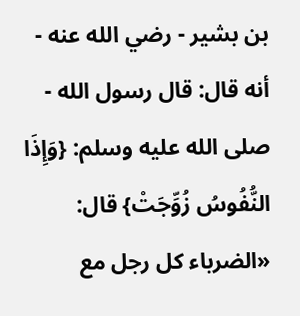بن بشير - رضي الله عنه - أنه قال: قال رسول الله - صلى الله عليه وسلم: {وَإِذَا النُّفُوسُ زُوِّجَتْ} قال: «الضرباء كل رجل مع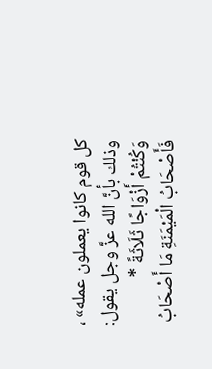كل قوم كانوا يعملون عمله» ، وذلك بأنَّ الله عزَّ وجل يقول: وَكُنْتُمْ أَزْوَاجًا ثَلَاثَةً * فَأَصْحَابُ الْمَيْمَنَةِ مَا أَصْحَابُ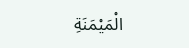الْمَيْمَنَةِ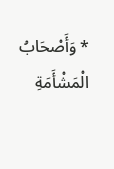* وَأَصْحَابُ الْمَشْأَمَةِ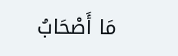مَا أَصْحَابُ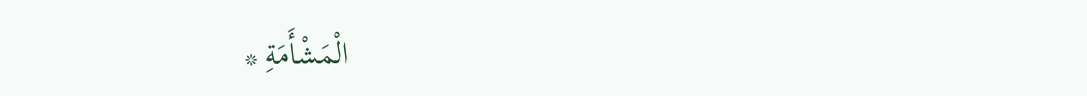الْمَشْأَمَةِ *